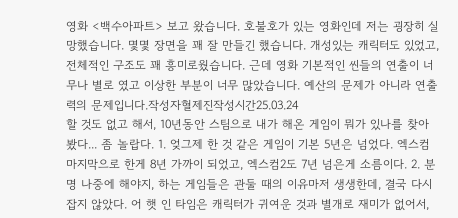영화 <백수아파트> 보고 왔습니다. 호불호가 있는 영화인데 저는 굉장히 실망했습니다. 몇몇 장면을 꽤 잘 만들긴 했습니다. 개성있는 캐릭터도 있었고, 전체적인 구조도 꽤 흥미로웠습니다. 근데 영화 기본적인 씬들의 연출이 너무나 별로 였고 이상한 부분이 너무 많았습니다. 예산의 문제가 아니라 연출력의 문제입니다.작성자혈제진작성시간25.03.24
할 것도 없고 해서, 10년동안 스팀으로 내가 해온 게임이 뭐가 있나를 찾아봤다... 좀 놀랍다. 1. 엊그제 한 것 같은 게임이 기본 5년은 넘었다. 엑스컴 마지막으로 한게 8년 가까이 되었고, 엑스컴2도 7년 넘은게 소름이다. 2. 분명 나중에 해야지, 하는 게임들은 관둘 때의 이유마저 생생한데, 결국 다시 잡지 않았다. 어 햇 인 타임은 캐릭터가 귀여운 것과 별개로 재미가 없어서,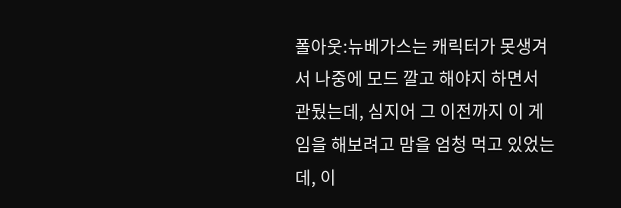폴아웃:뉴베가스는 캐릭터가 못생겨서 나중에 모드 깔고 해야지 하면서 관뒀는데, 심지어 그 이전까지 이 게임을 해보려고 맘을 엄청 먹고 있었는데, 이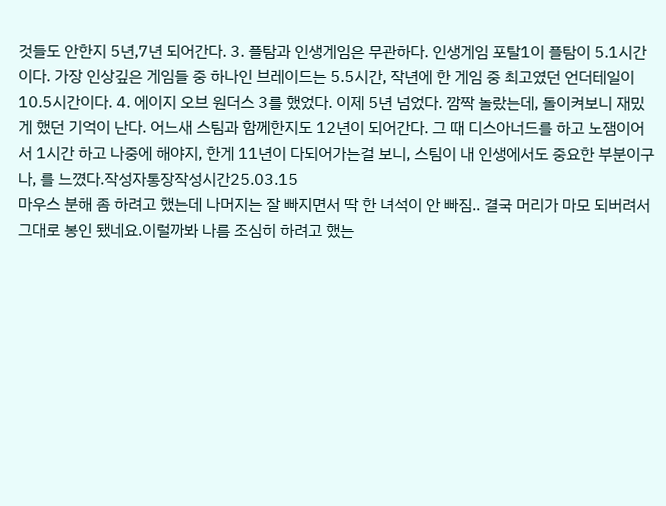것들도 안한지 5년,7년 되어간다. 3. 플탐과 인생게임은 무관하다. 인생게임 포탈1이 플탐이 5.1시간이다. 가장 인상깊은 게임들 중 하나인 브레이드는 5.5시간, 작년에 한 게임 중 최고였던 언더테일이 10.5시간이다. 4. 에이지 오브 원더스 3를 했었다. 이제 5년 넘었다. 깜짝 놀랐는데, 돌이켜보니 재밌게 했던 기억이 난다. 어느새 스팀과 함께한지도 12년이 되어간다. 그 때 디스아너드를 하고 노잼이어서 1시간 하고 나중에 해야지, 한게 11년이 다되어가는걸 보니, 스팀이 내 인생에서도 중요한 부분이구나, 를 느꼈다.작성자통장작성시간25.03.15
마우스 분해 좀 하려고 했는데 나머지는 잘 빠지면서 딱 한 녀석이 안 빠짐.. 결국 머리가 마모 되버려서 그대로 봉인 됐네요.이럴까봐 나름 조심히 하려고 했는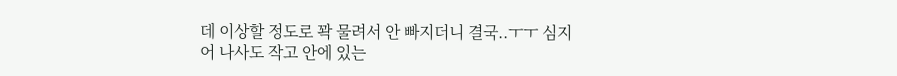데 이상할 정도로 꽉 물려서 안 빠지더니 결국..ㅜㅜ 심지어 나사도 작고 안에 있는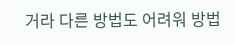거라 다른 방법도 어려워 방법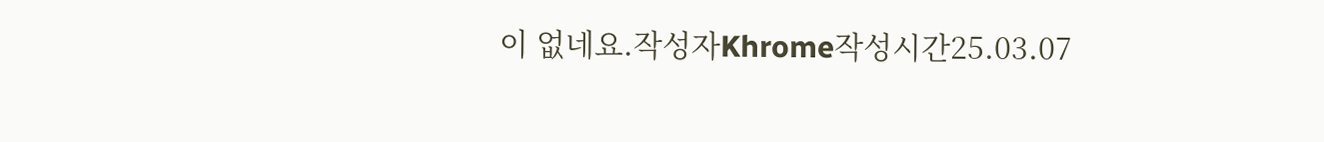이 없네요.작성자Khrome작성시간25.03.07